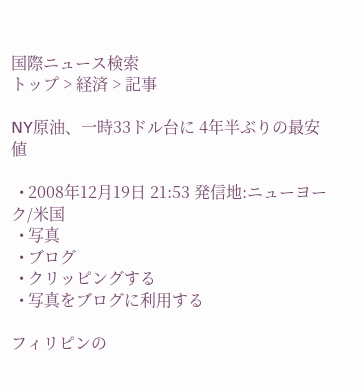国際ニュース検索
トップ > 経済 > 記事

NY原油、一時33ドル台に 4年半ぶりの最安値

  • 2008年12月19日 21:53 発信地:ニューヨーク/米国
  • 写真
  • ブログ
  • クリッピングする
  • 写真をブログに利用する

フィリピンの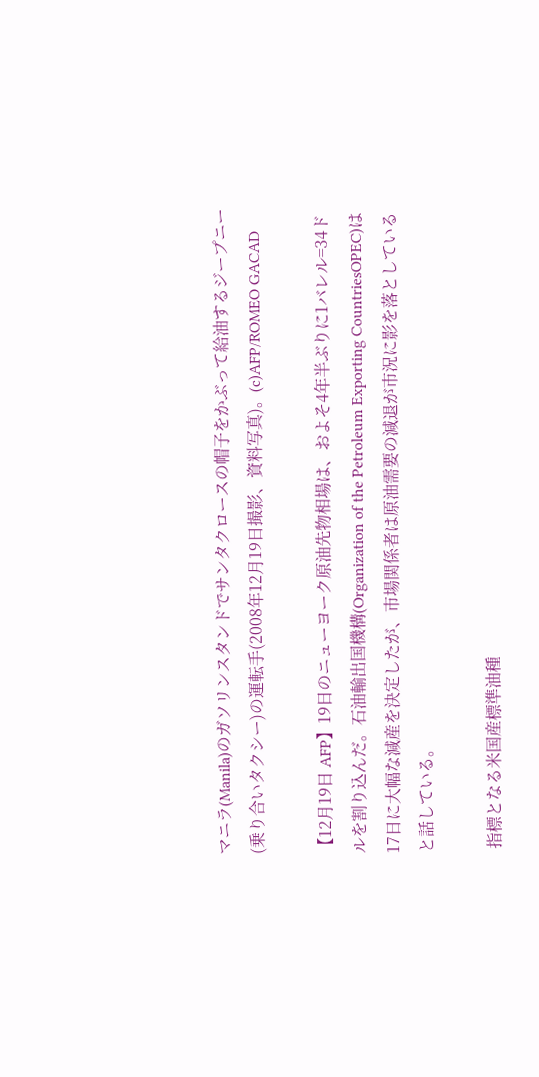マニラ(Manila)のガソリンスタンドでサンタクロースの帽子をかぶって給油するジープニー(乗り合いタクシー)の運転手(2008年12月19日撮影、資料写真)。(c)AFP/ROMEO GACAD

【12月19日 AFP】19日のニューヨーク原油先物相場は、およそ4年半ぶりに1バレル=34ドルを割り込んだ。石油輸出国機構(Organization of the Petroleum Exporting CountriesOPEC)は17日に大幅な減産を決定したが、市場関係者は原油需要の減退が市況に影を落としていると話している。

 指標となる米国産標準油種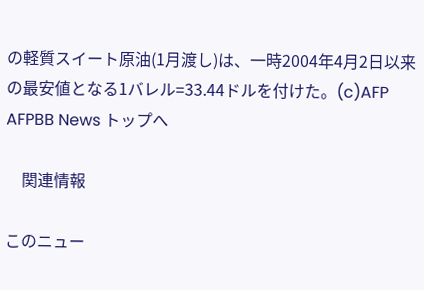の軽質スイート原油(1月渡し)は、一時2004年4月2日以来の最安値となる1バレル=33.44ドルを付けた。(c)AFP
AFPBB News トップへ

    関連情報

このニュー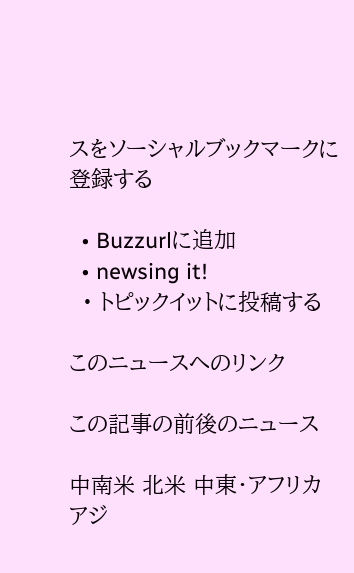スをソーシャルブックマークに登録する

  • Buzzurlに追加
  • newsing it!
  • トピックイットに投稿する

このニュースへのリンク

この記事の前後のニュース

中南米 北米 中東・アフリカ アジ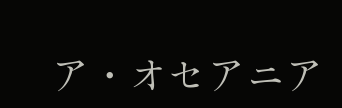ア・オセアニア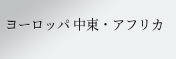ヨーロッパ 中東・アフリカ